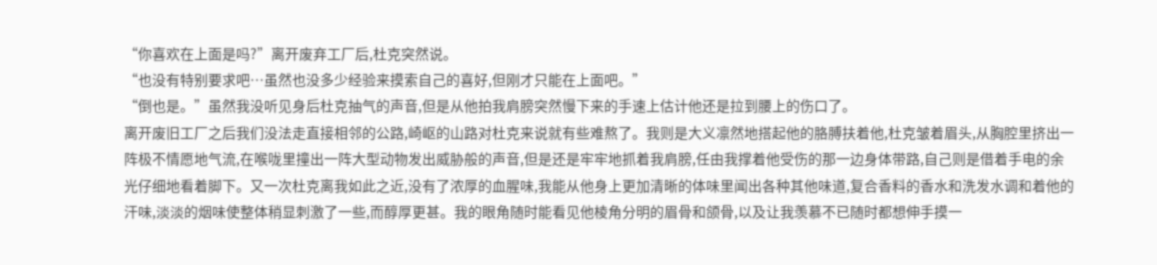“你喜欢在上面是吗?”离开废弃工厂后,杜克突然说。
“也没有特别要求吧…虽然也没多少经验来摸索自己的喜好,但刚才只能在上面吧。”
“倒也是。”虽然我没听见身后杜克抽气的声音,但是从他拍我肩膀突然慢下来的手速上估计他还是拉到腰上的伤口了。
离开废旧工厂之后我们没法走直接相邻的公路,崎岖的山路对杜克来说就有些难熬了。我则是大义凛然地搭起他的胳膊扶着他,杜克皱着眉头,从胸腔里挤出一阵极不情愿地气流,在喉咙里撞出一阵大型动物发出威胁般的声音,但是还是牢牢地抓着我肩膀,任由我撑着他受伤的那一边身体带路,自己则是借着手电的余光仔细地看着脚下。又一次杜克离我如此之近,没有了浓厚的血腥味,我能从他身上更加清晰的体味里闻出各种其他味道,复合香料的香水和洗发水调和着他的汗味,淡淡的烟味使整体稍显刺激了一些,而醇厚更甚。我的眼角随时能看见他棱角分明的眉骨和颌骨,以及让我羡慕不已随时都想伸手摸一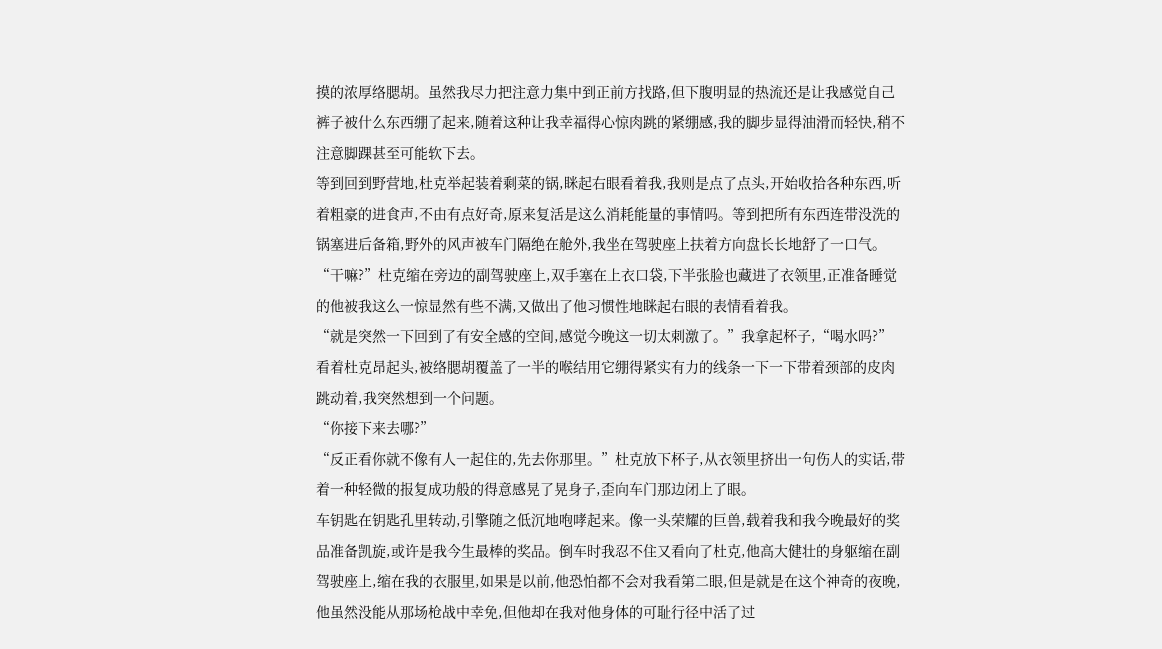摸的浓厚络腮胡。虽然我尽力把注意力集中到正前方找路,但下腹明显的热流还是让我感觉自己裤子被什么东西绷了起来,随着这种让我幸福得心惊肉跳的紧绷感,我的脚步显得油滑而轻快,稍不注意脚踝甚至可能软下去。
等到回到野营地,杜克举起装着剩菜的锅,眯起右眼看着我,我则是点了点头,开始收拾各种东西,听着粗豪的进食声,不由有点好奇,原来复活是这么消耗能量的事情吗。等到把所有东西连带没洗的锅塞进后备箱,野外的风声被车门隔绝在舱外,我坐在驾驶座上扶着方向盘长长地舒了一口气。
“干嘛?”杜克缩在旁边的副驾驶座上,双手塞在上衣口袋,下半张脸也藏进了衣领里,正准备睡觉的他被我这么一惊显然有些不满,又做出了他习惯性地眯起右眼的表情看着我。
“就是突然一下回到了有安全感的空间,感觉今晚这一切太刺激了。”我拿起杯子,“喝水吗?”
看着杜克昂起头,被络腮胡覆盖了一半的喉结用它绷得紧实有力的线条一下一下带着颈部的皮肉跳动着,我突然想到一个问题。
“你接下来去哪?”
“反正看你就不像有人一起住的,先去你那里。”杜克放下杯子,从衣领里挤出一句伤人的实话,带着一种轻微的报复成功般的得意感晃了晃身子,歪向车门那边闭上了眼。
车钥匙在钥匙孔里转动,引擎随之低沉地咆哮起来。像一头荣耀的巨兽,载着我和我今晚最好的奖品准备凯旋,或许是我今生最棒的奖品。倒车时我忍不住又看向了杜克,他高大健壮的身躯缩在副驾驶座上,缩在我的衣服里,如果是以前,他恐怕都不会对我看第二眼,但是就是在这个神奇的夜晚,他虽然没能从那场枪战中幸免,但他却在我对他身体的可耻行径中活了过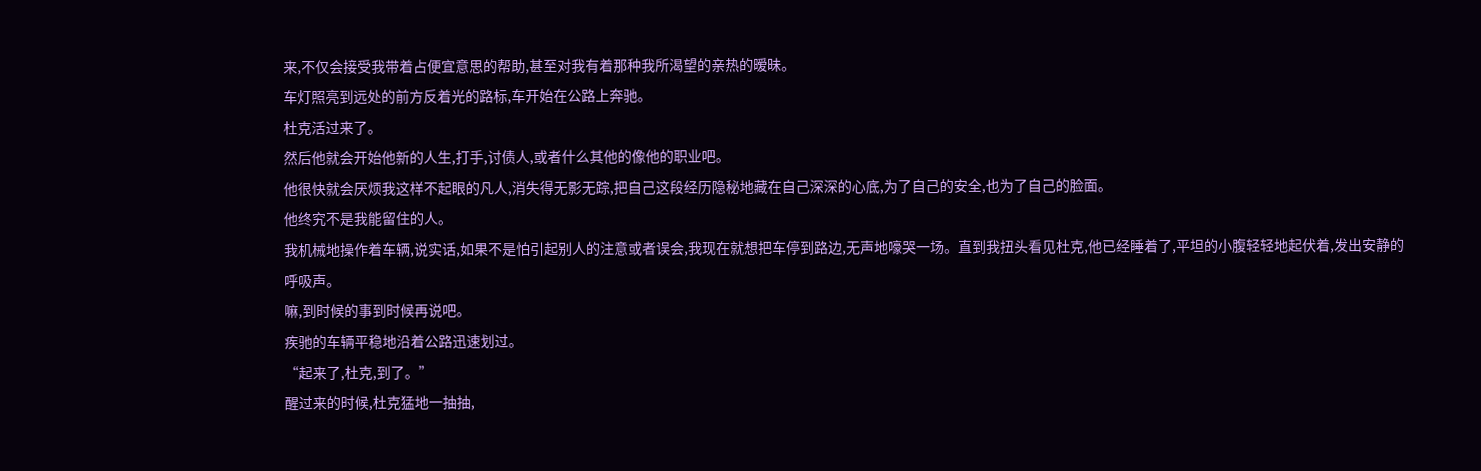来,不仅会接受我带着占便宜意思的帮助,甚至对我有着那种我所渴望的亲热的暧昧。
车灯照亮到远处的前方反着光的路标,车开始在公路上奔驰。
杜克活过来了。
然后他就会开始他新的人生,打手,讨债人,或者什么其他的像他的职业吧。
他很快就会厌烦我这样不起眼的凡人,消失得无影无踪,把自己这段经历隐秘地藏在自己深深的心底,为了自己的安全,也为了自己的脸面。
他终究不是我能留住的人。
我机械地操作着车辆,说实话,如果不是怕引起别人的注意或者误会,我现在就想把车停到路边,无声地嚎哭一场。直到我扭头看见杜克,他已经睡着了,平坦的小腹轻轻地起伏着,发出安静的呼吸声。
嘛,到时候的事到时候再说吧。
疾驰的车辆平稳地沿着公路迅速划过。
“起来了,杜克,到了。”
醒过来的时候,杜克猛地一抽抽,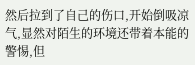然后拉到了自己的伤口,开始倒吸凉气,显然对陌生的环境还带着本能的警惕,但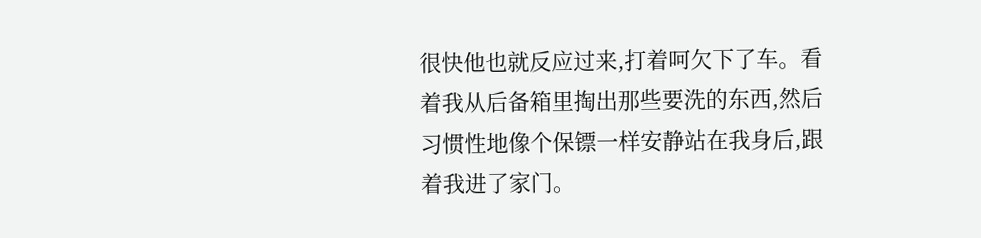很快他也就反应过来,打着呵欠下了车。看着我从后备箱里掏出那些要洗的东西,然后习惯性地像个保镖一样安静站在我身后,跟着我进了家门。